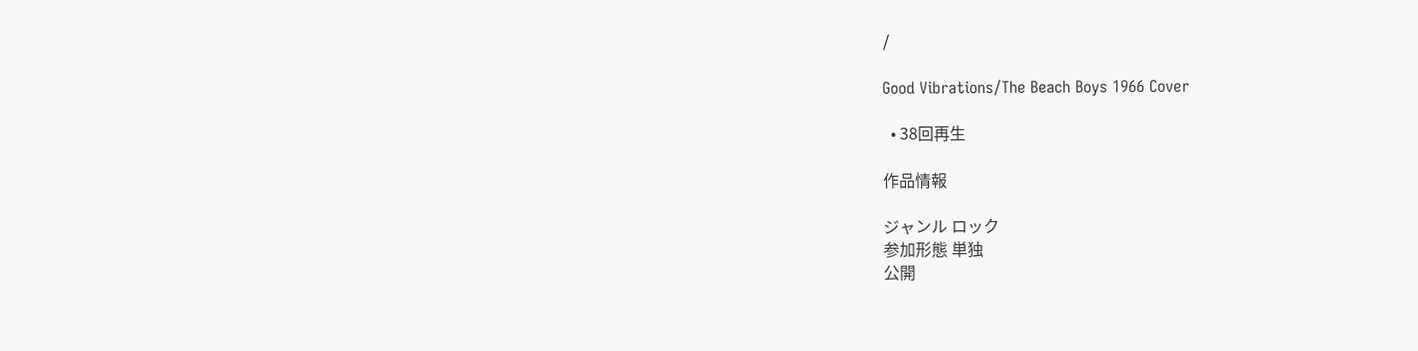/

Good Vibrations/The Beach Boys 1966 Cover

  • 38回再生

作品情報

ジャンル ロック
参加形態 単独
公開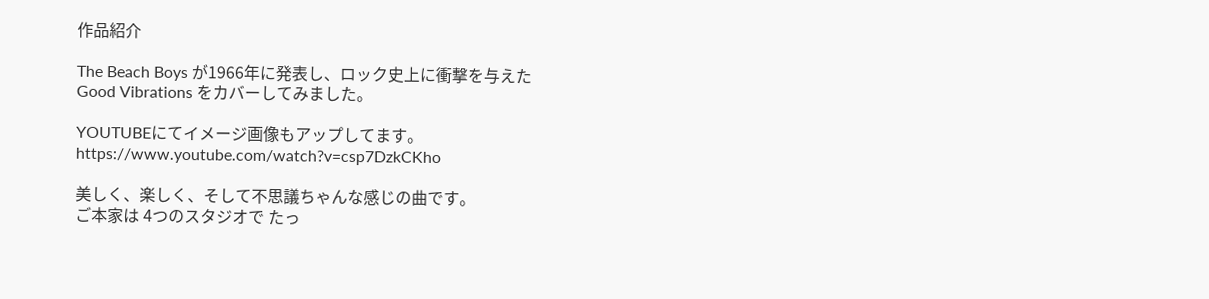作品紹介

The Beach Boys が1966年に発表し、ロック史上に衝撃を与えた
Good Vibrations をカバーしてみました。

YOUTUBEにてイメージ画像もアップしてます。
https://www.youtube.com/watch?v=csp7DzkCKho

美しく、楽しく、そして不思議ちゃんな感じの曲です。
ご本家は 4つのスタジオで たっ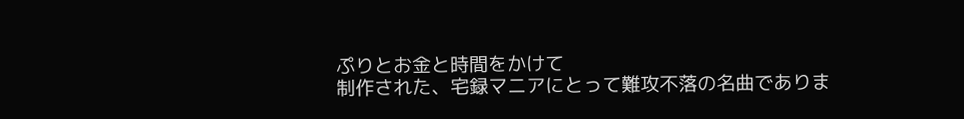ぷりとお金と時間をかけて
制作された、宅録マニアにとって難攻不落の名曲でありま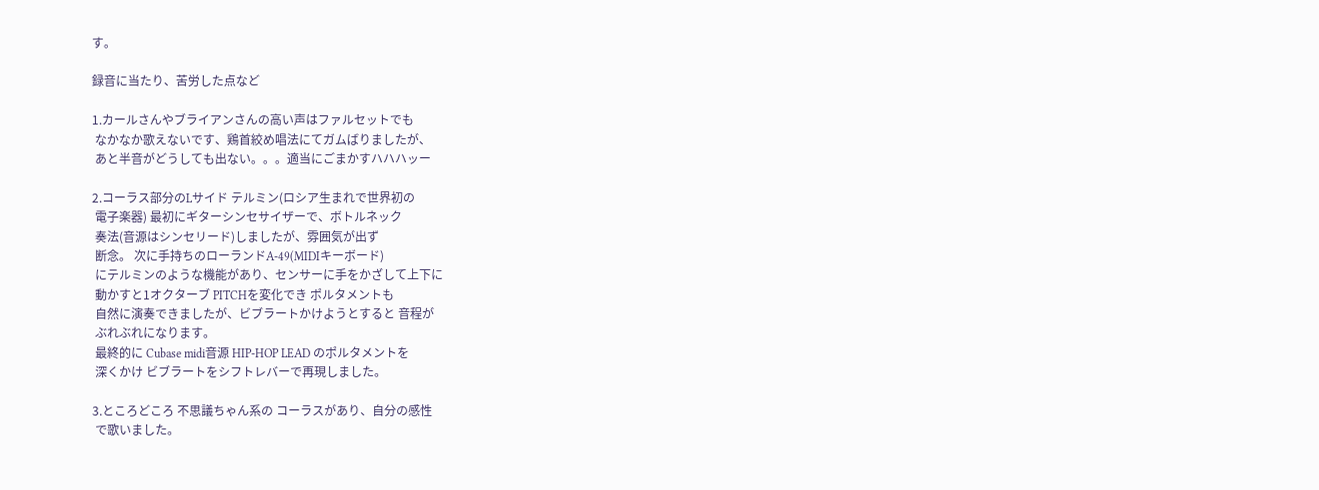す。

録音に当たり、苦労した点など

1.カールさんやブライアンさんの高い声はファルセットでも
 なかなか歌えないです、鶏首絞め唱法にてガムばりましたが、
 あと半音がどうしても出ない。。。適当にごまかすハハハッー

2.コーラス部分のLサイド テルミン(ロシア生まれで世界初の
 電子楽器) 最初にギターシンセサイザーで、ボトルネック
 奏法(音源はシンセリード)しましたが、雰囲気が出ず
 断念。 次に手持ちのローランドA-49(MIDIキーボード)
 にテルミンのような機能があり、センサーに手をかざして上下に
 動かすと1オクターブ PITCHを変化でき ポルタメントも
 自然に演奏できましたが、ビブラートかけようとすると 音程が
 ぶれぶれになります。
 最終的に Cubase midi音源 HIP-HOP LEAD のポルタメントを
 深くかけ ビブラートをシフトレバーで再現しました。

3.ところどころ 不思議ちゃん系の コーラスがあり、自分の感性
 で歌いました。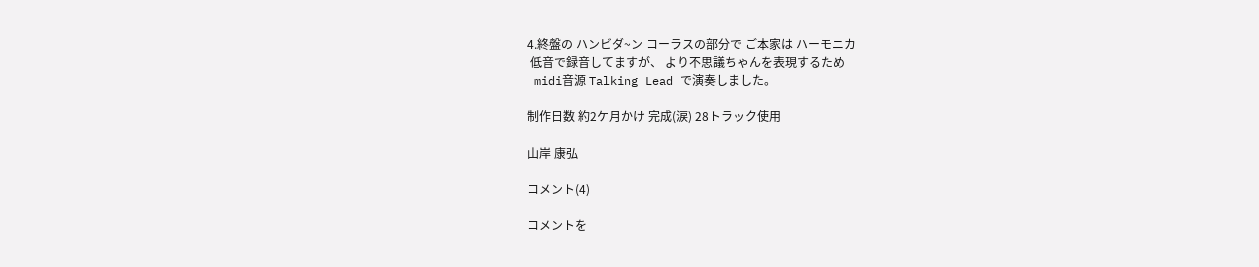4.終盤の ハンビダ~ン コーラスの部分で ご本家は ハーモニカ
 低音で録音してますが、 より不思議ちゃんを表現するため
 midi音源 Talking Lead で演奏しました。

制作日数 約2ケ月かけ 完成(涙) 28トラック使用

山岸 康弘

コメント(4)

コメントを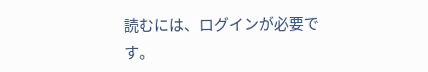読むには、ログインが必要です。